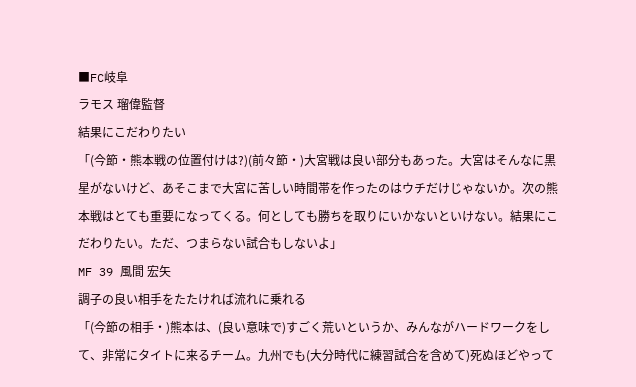■FC岐阜
ラモス 瑠偉監督
結果にこだわりたい
「(今節・熊本戦の位置付けは?)(前々節・)大宮戦は良い部分もあった。大宮はそんなに黒星がないけど、あそこまで大宮に苦しい時間帯を作ったのはウチだけじゃないか。次の熊本戦はとても重要になってくる。何としても勝ちを取りにいかないといけない。結果にこだわりたい。ただ、つまらない試合もしないよ」
MF 39 風間 宏矢
調子の良い相手をたたければ流れに乗れる
「(今節の相手・)熊本は、(良い意味で)すごく荒いというか、みんながハードワークをして、非常にタイトに来るチーム。九州でも(大分時代に練習試合を含めて)死ぬほどやって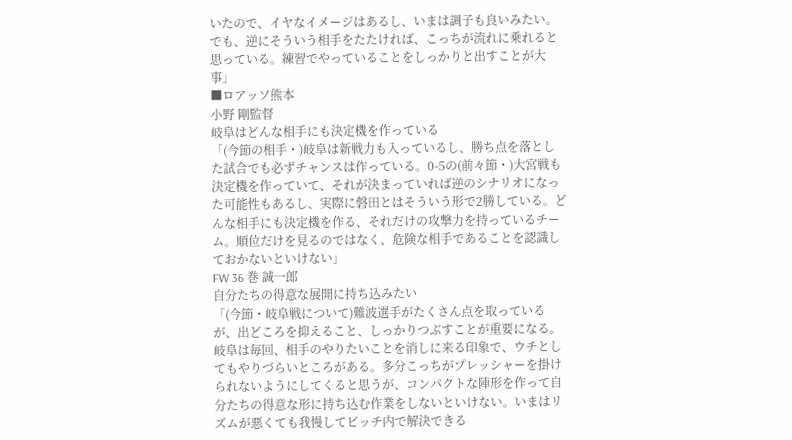いたので、イヤなイメージはあるし、いまは調子も良いみたい。でも、逆にそういう相手をたたければ、こっちが流れに乗れると思っている。練習でやっていることをしっかりと出すことが大事」
■ロアッソ熊本
小野 剛監督
岐阜はどんな相手にも決定機を作っている
「(今節の相手・)岐阜は新戦力も入っているし、勝ち点を落とした試合でも必ずチャンスは作っている。0-5の(前々節・)大宮戦も決定機を作っていて、それが決まっていれば逆のシナリオになった可能性もあるし、実際に磐田とはそういう形で2勝している。どんな相手にも決定機を作る、それだけの攻撃力を持っているチーム。順位だけを見るのではなく、危険な相手であることを認識しておかないといけない」
FW 36 巻 誠一郎
自分たちの得意な展開に持ち込みたい
「(今節・岐阜戦について)難波選手がたくさん点を取っているが、出どころを抑えること、しっかりつぶすことが重要になる。岐阜は毎回、相手のやりたいことを消しに来る印象で、ウチとしてもやりづらいところがある。多分こっちがプレッシャーを掛けられないようにしてくると思うが、コンパクトな陣形を作って自分たちの得意な形に持ち込む作業をしないといけない。いまはリズムが悪くても我慢してピッチ内で解決できる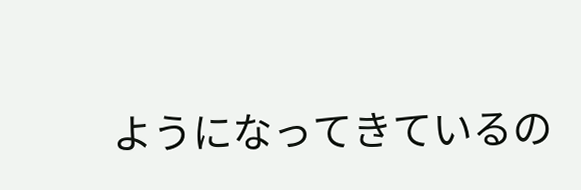ようになってきているの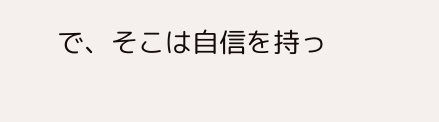で、そこは自信を持っ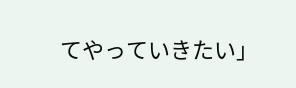てやっていきたい」